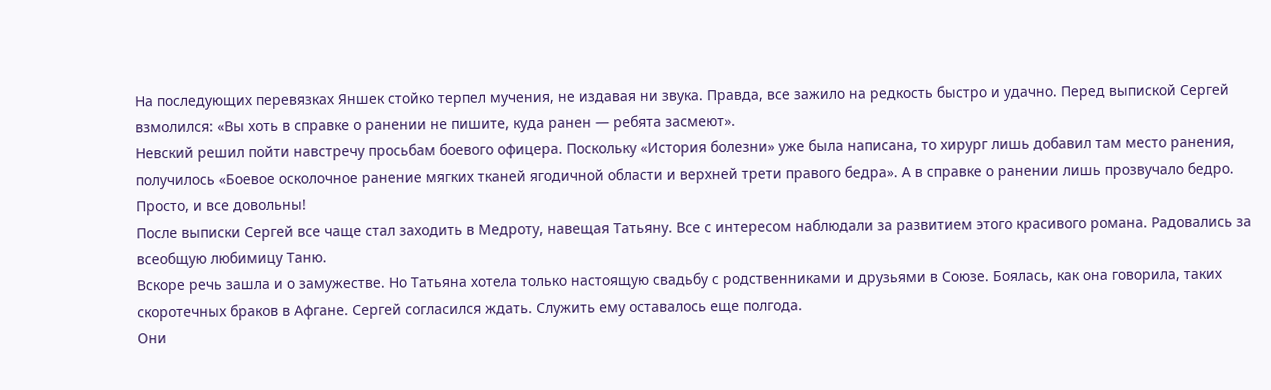На последующих перевязках Яншек стойко терпел мучения, не издавая ни звука. Правда, все зажило на редкость быстро и удачно. Перед выпиской Сергей взмолился: «Вы хоть в справке о ранении не пишите, куда ранен — ребята засмеют».
Невский решил пойти навстречу просьбам боевого офицера. Поскольку «История болезни» уже была написана, то хирург лишь добавил там место ранения, получилось «Боевое осколочное ранение мягких тканей ягодичной области и верхней трети правого бедра». А в справке о ранении лишь прозвучало бедро. Просто, и все довольны!
После выписки Сергей все чаще стал заходить в Медроту, навещая Татьяну. Все с интересом наблюдали за развитием этого красивого романа. Радовались за всеобщую любимицу Таню.
Вскоре речь зашла и о замужестве. Но Татьяна хотела только настоящую свадьбу с родственниками и друзьями в Союзе. Боялась, как она говорила, таких скоротечных браков в Афгане. Сергей согласился ждать. Служить ему оставалось еще полгода.
Они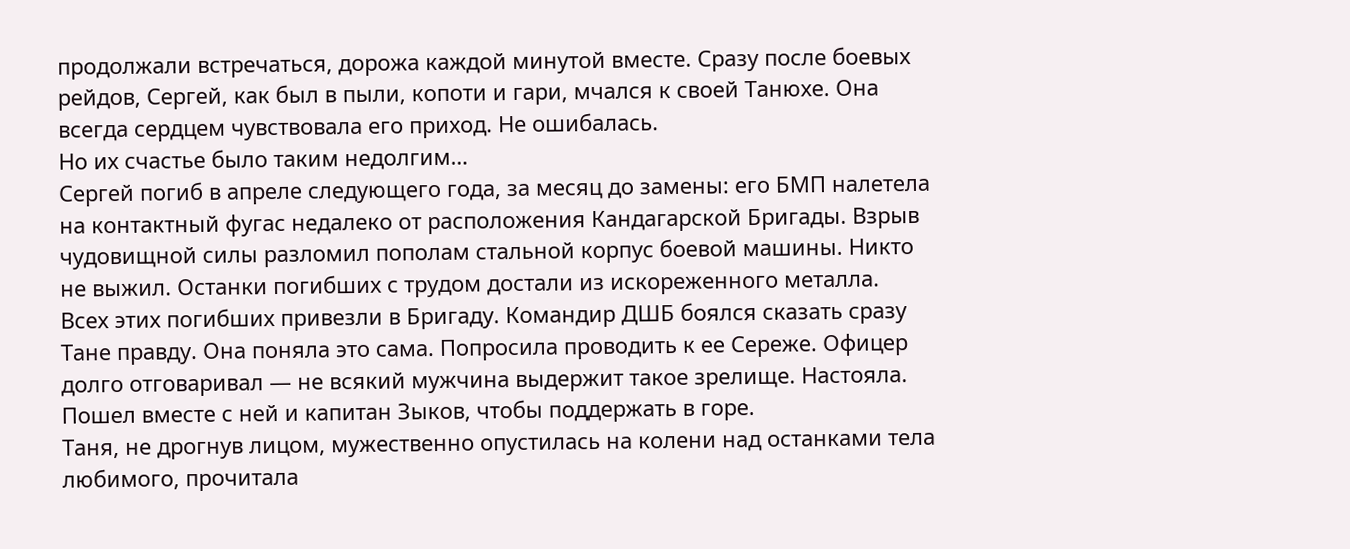продолжали встречаться, дорожа каждой минутой вместе. Сразу после боевых рейдов, Сергей, как был в пыли, копоти и гари, мчался к своей Танюхе. Она всегда сердцем чувствовала его приход. Не ошибалась.
Но их счастье было таким недолгим…
Сергей погиб в апреле следующего года, за месяц до замены: его БМП налетела на контактный фугас недалеко от расположения Кандагарской Бригады. Взрыв чудовищной силы разломил пополам стальной корпус боевой машины. Никто не выжил. Останки погибших с трудом достали из искореженного металла.
Всех этих погибших привезли в Бригаду. Командир ДШБ боялся сказать сразу Тане правду. Она поняла это сама. Попросила проводить к ее Сереже. Офицер долго отговаривал — не всякий мужчина выдержит такое зрелище. Настояла. Пошел вместе с ней и капитан Зыков, чтобы поддержать в горе.
Таня, не дрогнув лицом, мужественно опустилась на колени над останками тела любимого, прочитала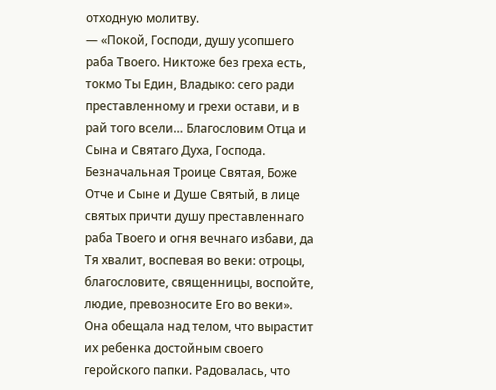отходную молитву.
— «Покой, Господи, душу усопшего раба Твоего. Никтоже без греха есть, токмо Ты Един, Владыко: сего ради преставленному и грехи остави, и в рай того всели… Благословим Отца и Сына и Святаго Духа, Господа. Безначальная Троице Святая, Боже Отче и Сыне и Душе Святый, в лице святых причти душу преставленнаго раба Твоего и огня вечнаго избави, да Тя хвалит, воспевая во веки: отроцы, благословите, священницы, воспойте, людие, превозносите Его во веки».
Она обещала над телом, что вырастит их ребенка достойным своего геройского папки. Радовалась, что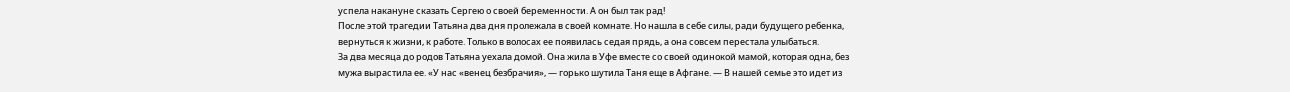успела накануне сказать Сергею о своей беременности. А он был так рад!
После этой трагедии Татьяна два дня пролежала в своей комнате. Но нашла в себе силы, ради будущего ребенка, вернуться к жизни, к работе. Только в волосах ее появилась седая прядь, а она совсем перестала улыбаться.
За два месяца до родов Татьяна уехала домой. Она жила в Уфе вместе со своей одинокой мамой, которая одна, без мужа вырастила ее. «У нас «венец безбрачия», — горько шутила Таня еще в Афгане. — В нашей семье это идет из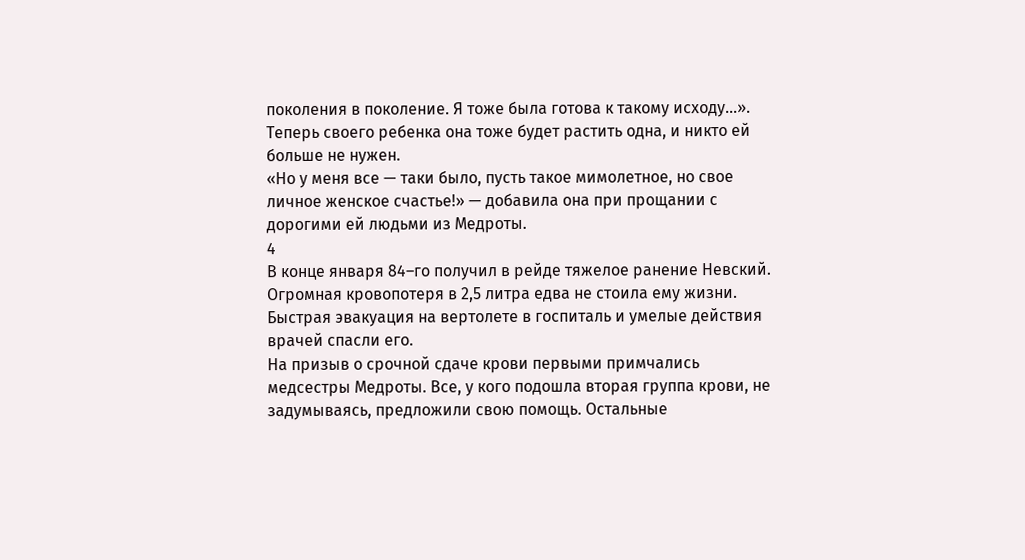поколения в поколение. Я тоже была готова к такому исходу…». Теперь своего ребенка она тоже будет растить одна, и никто ей больше не нужен.
«Но у меня все — таки было, пусть такое мимолетное, но свое личное женское счастье!» — добавила она при прощании с дорогими ей людьми из Медроты.
4
В конце января 84–го получил в рейде тяжелое ранение Невский. Огромная кровопотеря в 2,5 литра едва не стоила ему жизни. Быстрая эвакуация на вертолете в госпиталь и умелые действия врачей спасли его.
На призыв о срочной сдаче крови первыми примчались медсестры Медроты. Все, у кого подошла вторая группа крови, не задумываясь, предложили свою помощь. Остальные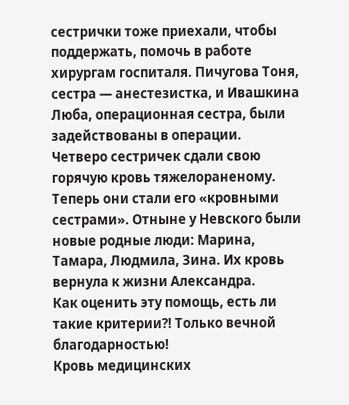сестрички тоже приехали, чтобы поддержать, помочь в работе хирургам госпиталя. Пичугова Тоня, сестра — анестезистка, и Ивашкина Люба, операционная сестра, были задействованы в операции.
Четверо сестричек сдали свою горячую кровь тяжелораненому. Теперь они стали его «кровными сестрами». Отныне у Невского были новые родные люди: Марина, Тамара, Людмила, Зина. Их кровь вернула к жизни Александра.
Как оценить эту помощь, есть ли такие критерии?! Только вечной благодарностью!
Кровь медицинских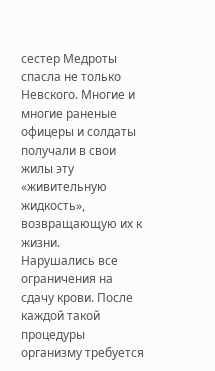сестер Медроты спасла не только Невского. Многие и многие раненые офицеры и солдаты получали в свои жилы эту «живительную жидкость», возвращающую их к жизни.
Нарушались все ограничения на сдачу крови. После каждой такой процедуры организму требуется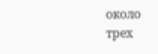около трех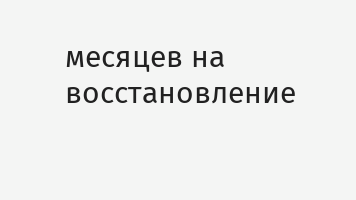месяцев на восстановление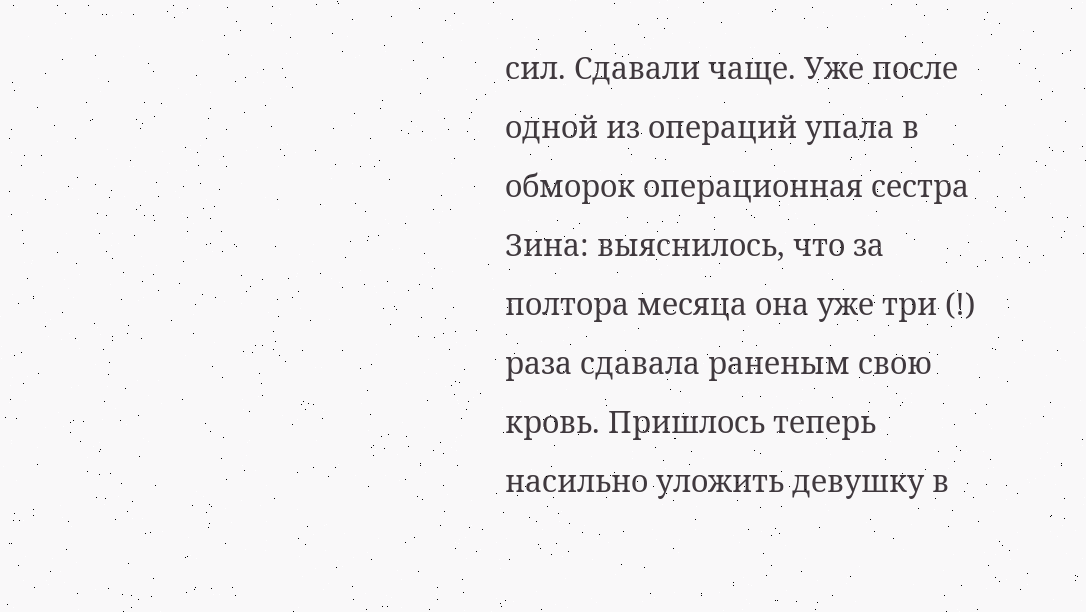сил. Сдавали чаще. Уже после одной из операций упала в обморок операционная сестра Зина: выяснилось, что за полтора месяца она уже три (!) раза сдавала раненым свою кровь. Пришлось теперь насильно уложить девушку в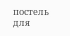постель для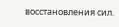восстановления сил.